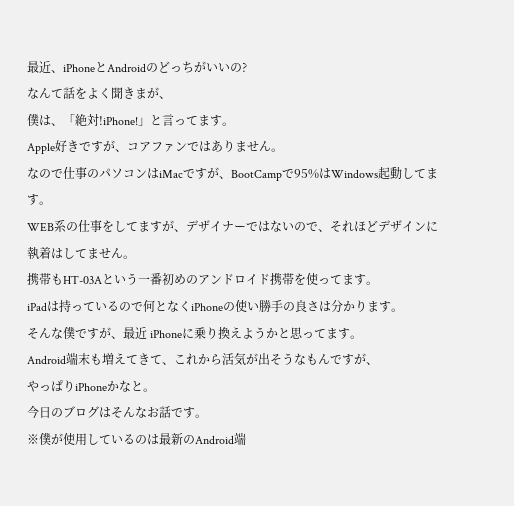最近、iPhoneとAndroidのどっちがいいの?
なんて話をよく聞きまが、
僕は、「絶対!iPhone!」と言ってます。
Apple好きですが、コアファンではありません。
なので仕事のパソコンはiMacですが、BootCampで95%はWindows起動してます。
WEB系の仕事をしてますが、デザイナーではないので、それほどデザインに執着はしてません。
携帯もHT-03Aという一番初めのアンドロイド携帯を使ってます。
iPadは持っているので何となくiPhoneの使い勝手の良さは分かります。
そんな僕ですが、最近 iPhoneに乗り換えようかと思ってます。
Android端末も増えてきて、これから活気が出そうなもんですが、
やっぱりiPhoneかなと。
今日のブログはそんなお話です。
※僕が使用しているのは最新のAndroid端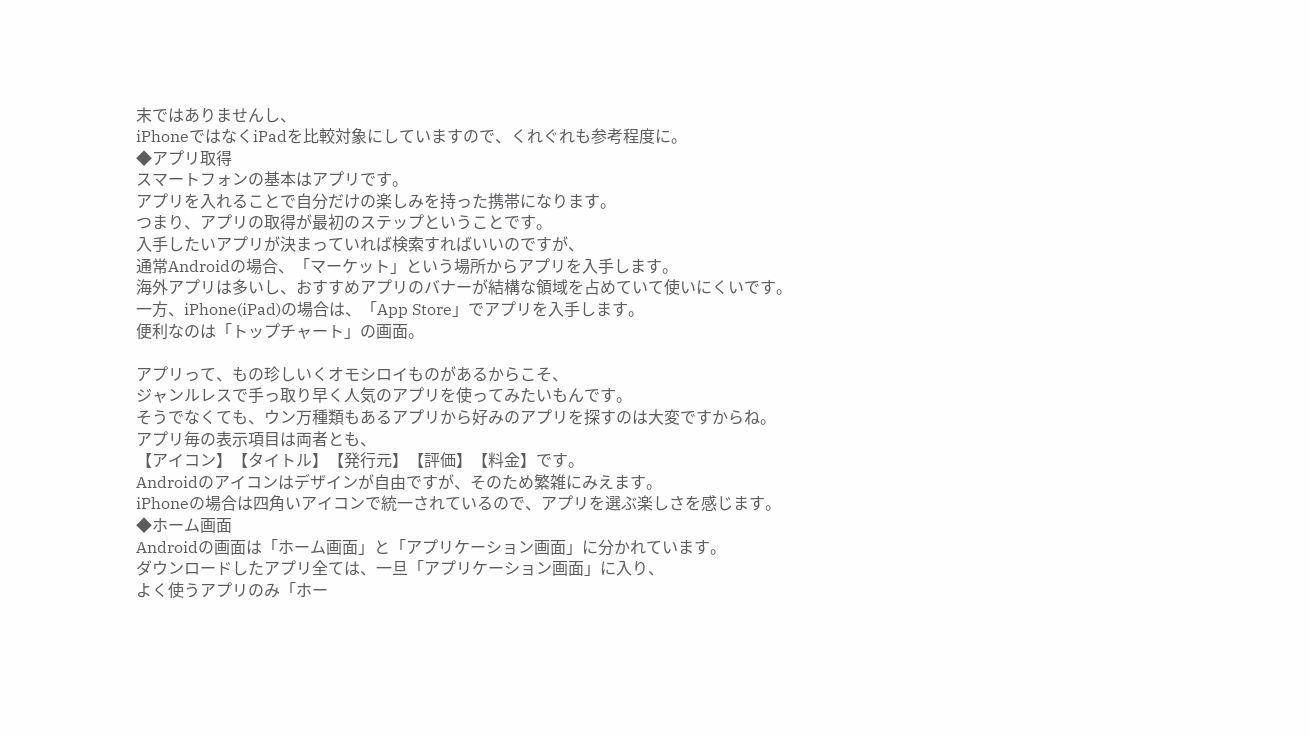末ではありませんし、
iPhoneではなくiPadを比較対象にしていますので、くれぐれも参考程度に。
◆アプリ取得
スマートフォンの基本はアプリです。
アプリを入れることで自分だけの楽しみを持った携帯になります。
つまり、アプリの取得が最初のステップということです。
入手したいアプリが決まっていれば検索すればいいのですが、
通常Androidの場合、「マーケット」という場所からアプリを入手します。
海外アプリは多いし、おすすめアプリのバナーが結構な領域を占めていて使いにくいです。
一方、iPhone(iPad)の場合は、「App Store」でアプリを入手します。
便利なのは「トップチャート」の画面。

アプリって、もの珍しいくオモシロイものがあるからこそ、
ジャンルレスで手っ取り早く人気のアプリを使ってみたいもんです。
そうでなくても、ウン万種類もあるアプリから好みのアプリを探すのは大変ですからね。
アプリ毎の表示項目は両者とも、
【アイコン】【タイトル】【発行元】【評価】【料金】です。
Androidのアイコンはデザインが自由ですが、そのため繁雑にみえます。
iPhoneの場合は四角いアイコンで統一されているので、アプリを選ぶ楽しさを感じます。
◆ホーム画面
Androidの画面は「ホーム画面」と「アプリケーション画面」に分かれています。
ダウンロードしたアプリ全ては、一旦「アプリケーション画面」に入り、
よく使うアプリのみ「ホー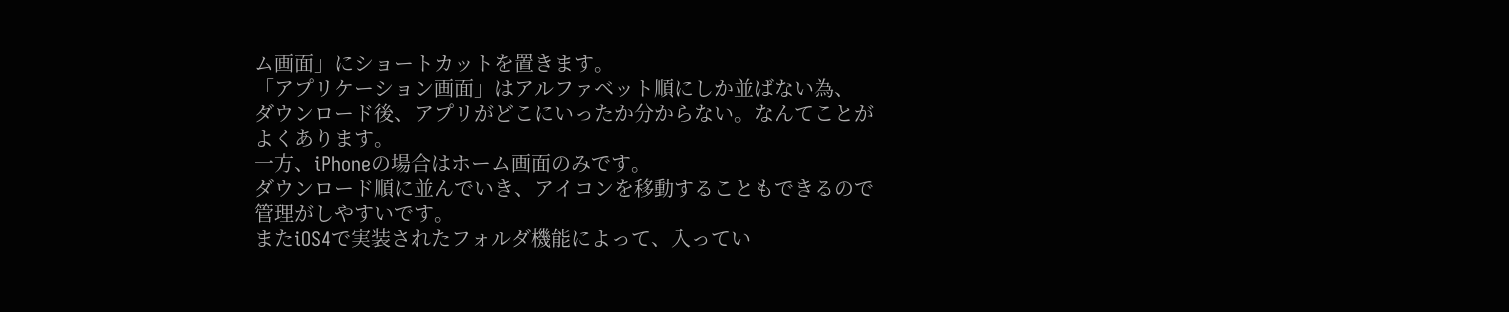ム画面」にショートカットを置きます。
「アプリケーション画面」はアルファベット順にしか並ばない為、
ダウンロード後、アプリがどこにいったか分からない。なんてことがよくあります。
一方、iPhoneの場合はホーム画面のみです。
ダウンロード順に並んでいき、アイコンを移動することもできるので管理がしやすいです。
またiOS4で実装されたフォルダ機能によって、入ってい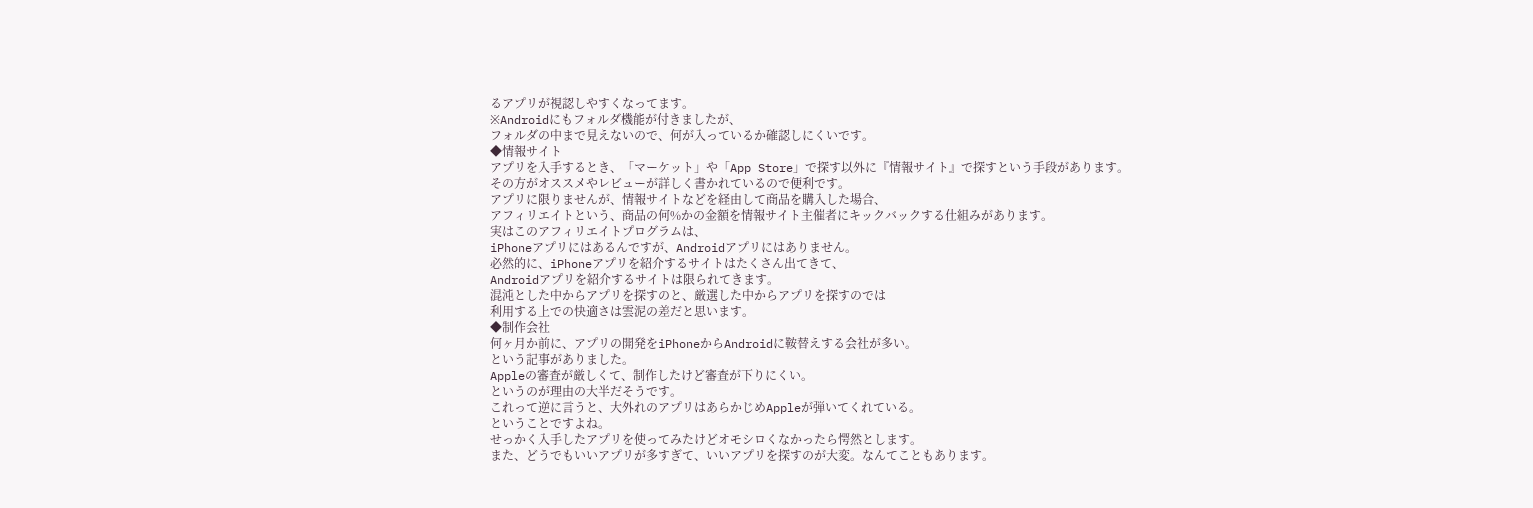るアプリが視認しやすくなってます。
※Androidにもフォルダ機能が付きましたが、
フォルダの中まで見えないので、何が入っているか確認しにくいです。
◆情報サイト
アプリを入手するとき、「マーケット」や「App Store」で探す以外に『情報サイト』で探すという手段があります。
その方がオススメやレビューが詳しく書かれているので便利です。
アプリに限りませんが、情報サイトなどを経由して商品を購入した場合、
アフィリエイトという、商品の何%かの金額を情報サイト主催者にキックバックする仕組みがあります。
実はこのアフィリエイトプログラムは、
iPhoneアプリにはあるんですが、Androidアプリにはありません。
必然的に、iPhoneアプリを紹介するサイトはたくさん出てきて、
Androidアプリを紹介するサイトは限られてきます。
混沌とした中からアプリを探すのと、厳選した中からアプリを探すのでは
利用する上での快適さは雲泥の差だと思います。
◆制作会社
何ヶ月か前に、アプリの開発をiPhoneからAndroidに鞍替えする会社が多い。
という記事がありました。
Appleの審査が厳しくて、制作したけど審査が下りにくい。
というのが理由の大半だそうです。
これって逆に言うと、大外れのアプリはあらかじめAppleが弾いてくれている。
ということですよね。
せっかく入手したアプリを使ってみたけどオモシロくなかったら愕然とします。
また、どうでもいいアプリが多すぎて、いいアプリを探すのが大変。なんてこともあります。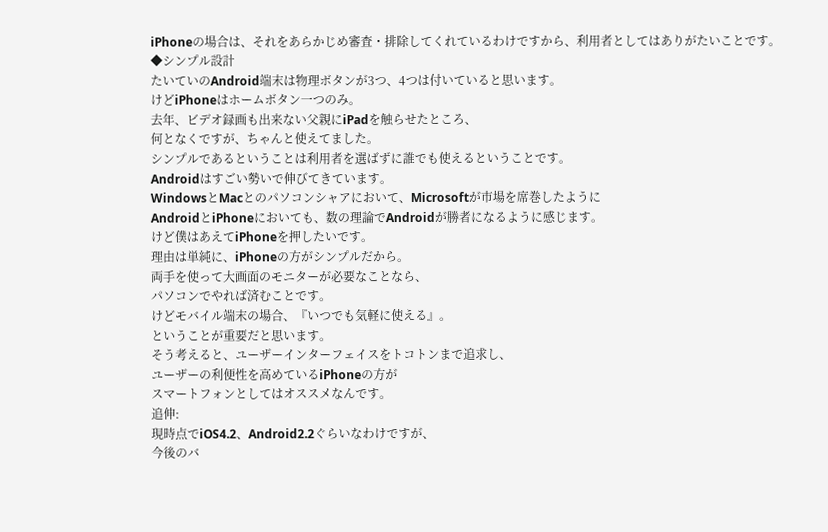iPhoneの場合は、それをあらかじめ審査・排除してくれているわけですから、利用者としてはありがたいことです。
◆シンプル設計
たいていのAndroid端末は物理ボタンが3つ、4つは付いていると思います。
けどiPhoneはホームボタン一つのみ。
去年、ビデオ録画も出来ない父親にiPadを触らせたところ、
何となくですが、ちゃんと使えてました。
シンプルであるということは利用者を選ばずに誰でも使えるということです。
Androidはすごい勢いで伸びてきています。
WindowsとMacとのパソコンシャアにおいて、Microsoftが市場を席巻したように
AndroidとiPhoneにおいても、数の理論でAndroidが勝者になるように感じます。
けど僕はあえてiPhoneを押したいです。
理由は単純に、iPhoneの方がシンプルだから。
両手を使って大画面のモニターが必要なことなら、
パソコンでやれば済むことです。
けどモバイル端末の場合、『いつでも気軽に使える』。
ということが重要だと思います。
そう考えると、ユーザーインターフェイスをトコトンまで追求し、
ユーザーの利便性を高めているiPhoneの方が
スマートフォンとしてはオススメなんです。
追伸:
現時点でiOS4.2、Android2.2ぐらいなわけですが、
今後のバ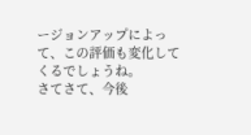ージョンアップによって、この評価も変化してくるでしょうね。
さてさて、今後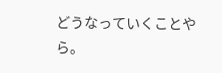どうなっていくことやら。